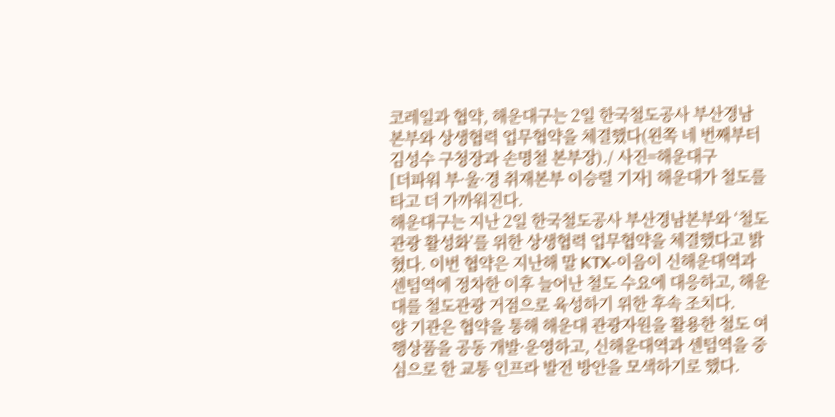코레일과 협약, 해운대구는 2일 한국철도공사 부산경남본부와 상생협력 업무협약을 체결했다(왼쪽 네 번째부터 김성수 구청장과 손명철 본부장)./ 사진=해운대구
[더파워 부·울·경 취재본부 이승렬 기자] 해운대가 철도를 타고 더 가까워진다.
해운대구는 지난 2일 한국철도공사 부산경남본부와 ‘철도관광 활성화’를 위한 상생협력 업무협약을 체결했다고 밝혔다. 이번 협약은 지난해 말 KTX-이음이 신해운대역과 센텀역에 정차한 이후 늘어난 철도 수요에 대응하고, 해운대를 철도관광 거점으로 육성하기 위한 후속 조치다.
양 기관은 협약을 통해 해운대 관광자원을 활용한 철도 여행상품을 공동 개발·운영하고, 신해운대역과 센텀역을 중심으로 한 교통 인프라 발전 방안을 모색하기로 했다.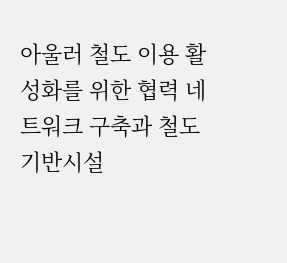아울러 철도 이용 활성화를 위한 협력 네트워크 구축과 철도 기반시설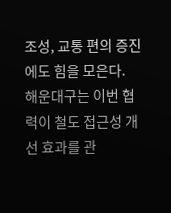조성, 교통 편의 증진에도 힘을 모은다.
해운대구는 이번 협력이 철도 접근성 개선 효과를 관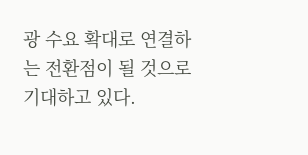광 수요 확대로 연결하는 전환점이 될 것으로 기대하고 있다.